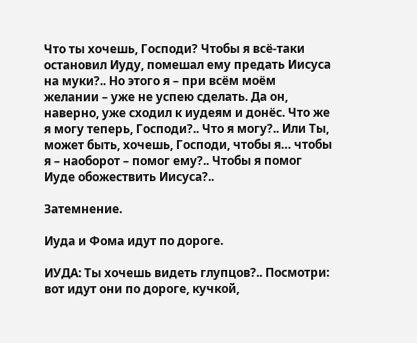Что ты хочешь, Господи? Чтобы я всё-таки остановил Иуду, помешал ему предать Иисуса на муки?.. Но этого я – при всём моём желании – уже не успею сделать. Да он, наверно, уже сходил к иудеям и донёс. Что же я могу теперь, Господи?.. Что я могу?.. Или Ты, может быть, хочешь, Господи, чтобы я… чтобы я – наоборот – помог ему?.. Чтобы я помог Иуде обожествить Иисуса?..

Затемнение.

Иуда и Фома идут по дороге.

ИУДА: Ты хочешь видеть глупцов?.. Посмотри: вот идут они по дороге, кучкой,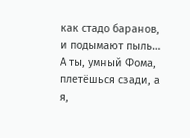как стадо баранов, и подымают пыль… А ты, умный Фома, плетёшься сзади, а я,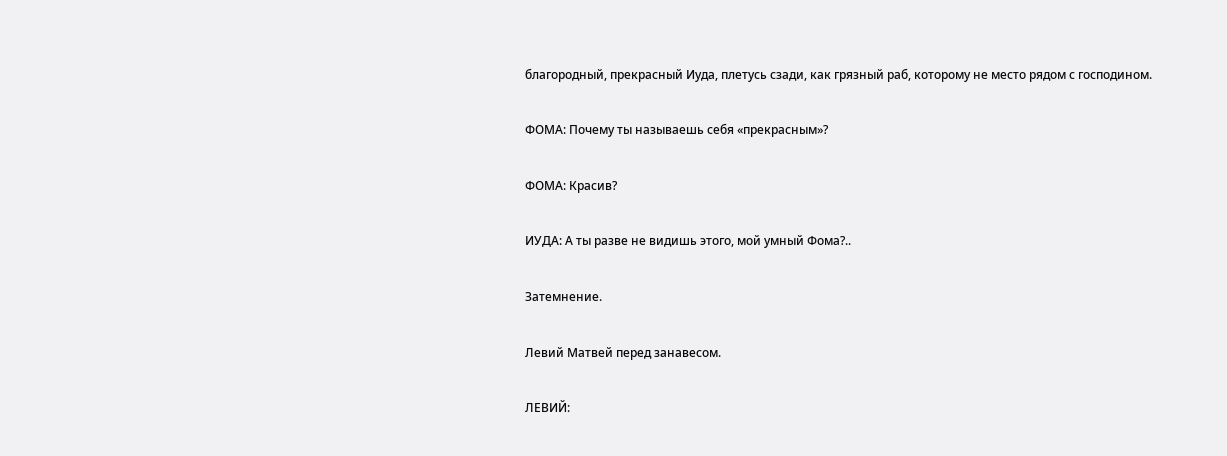благородный, прекрасный Иуда, плетусь сзади, как грязный раб, которому не место рядом с господином.

ФОМА: Почему ты называешь себя «прекрасным»?

ФОМА: Красив?

ИУДА: А ты разве не видишь этого, мой умный Фома?..

Затемнение.

Левий Матвей перед занавесом.

ЛЕВИЙ: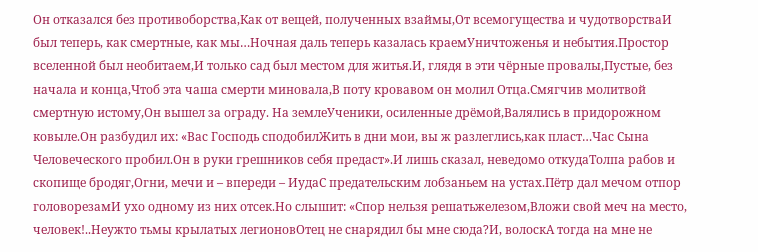Он отказался без противоборства,Как от вещей, полученных взаймы,От всемогущества и чудотворстваИ был теперь, как смертные, как мы…Ночная даль теперь казалась краемУничтоженья и небытия.Простор вселенной был необитаем,И только сад был местом для житья.И, глядя в эти чёрные провалы,Пустые, без начала и конца,Чтоб эта чаша смерти миновала,В поту кровавом он молил Отца.Смягчив молитвой смертную истому,Он вышел за ограду. На землеУченики, осиленные дрёмой,Валялись в придорожном ковыле.Он разбудил их: «Вас Господь сподобилЖить в дни мои, вы ж разлеглись,как пласт…Час Сына Человеческого пробил.Он в руки грешников себя предаст».И лишь сказал, неведомо откудаТолпа рабов и скопище бродяг,Огни, мечи и – впереди – ИудаС предательским лобзаньем на устах.Пётр дал мечом отпор головорезамИ ухо одному из них отсек.Но слышит: «Спор нельзя решатьжелезом,Вложи свой меч на место, человек!..Неужто тьмы крылатых легионовОтец не снарядил бы мне сюда?И, волоскА тогда на мне не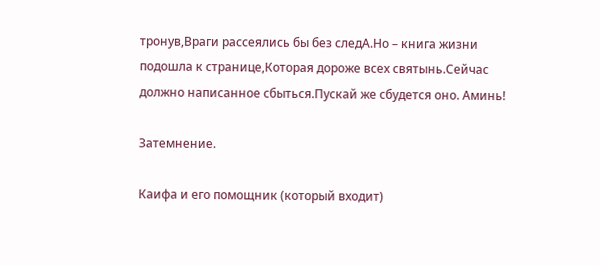тронув,Враги рассеялись бы без следА.Но – книга жизни подошла к странице,Которая дороже всех святынь.Сейчас должно написанное сбыться.Пускай же сбудется оно. Аминь!

Затемнение.

Каифа и его помощник (который входит)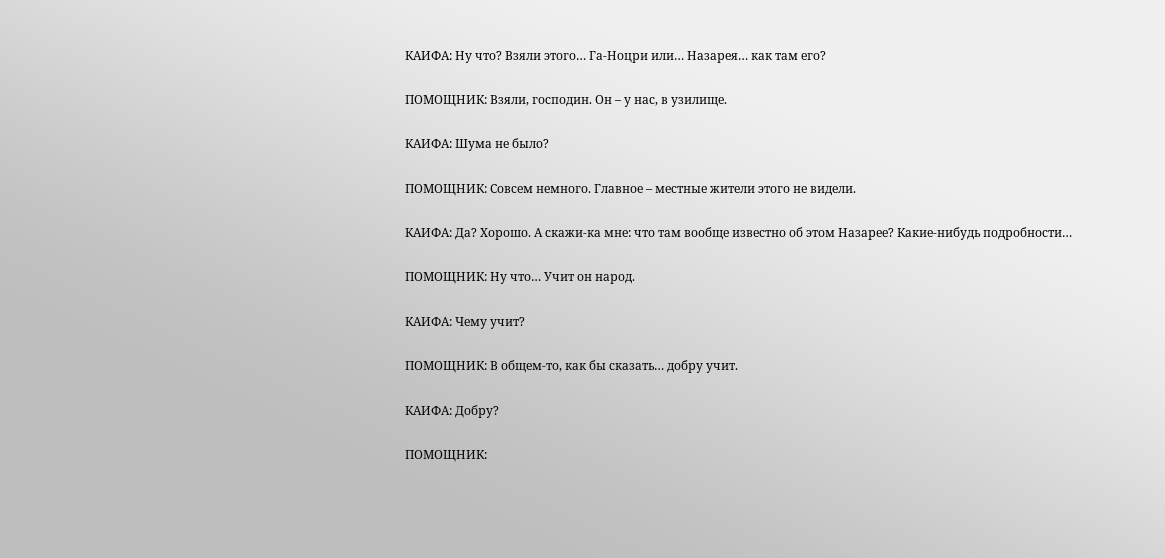КАИФА: Ну что? Взяли этого… Га-Ноцри или… Назарея… как там его?

ПОМОЩНИК: Взяли, господин. Он – у нас, в узилище.

КАИФА: Шума не было?

ПОМОЩНИК: Совсем немного. Главное – местные жители этого не видели.

КАИФА: Да? Хорошо. А скажи-ка мне: что там вообще известно об этом Назарее? Какие-нибудь подробности…

ПОМОЩНИК: Ну что… Учит он народ.

КАИФА: Чему учит?

ПОМОЩНИК: В общем-то, как бы сказать… добру учит.

КАИФА: Добру?

ПОМОЩНИК: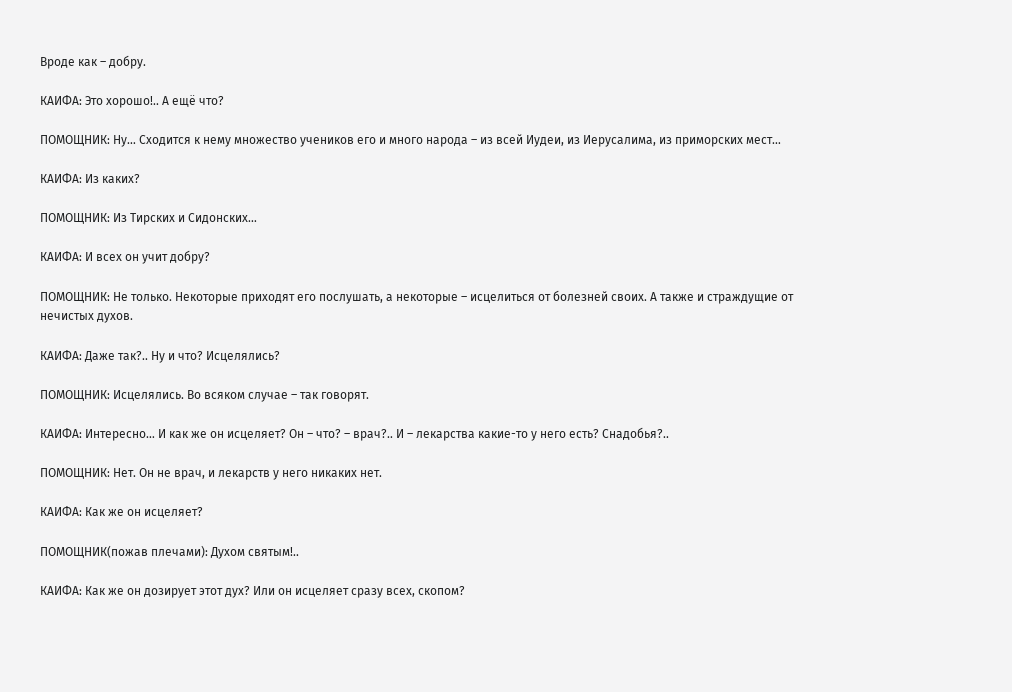Вроде как – добру.

КАИФА: Это хорошо!.. А ещё что?

ПОМОЩНИК: Ну… Сходится к нему множество учеников его и много народа – из всей Иудеи, из Иерусалима, из приморских мест…

КАИФА: Из каких?

ПОМОЩНИК: Из Тирских и Сидонских…

КАИФА: И всех он учит добру?

ПОМОЩНИК: Не только. Некоторые приходят его послушать, а некоторые – исцелиться от болезней своих. А также и страждущие от нечистых духов.

КАИФА: Даже так?.. Ну и что? Исцелялись?

ПОМОЩНИК: Исцелялись. Во всяком случае – так говорят.

КАИФА: Интересно… И как же он исцеляет? Он – что? – врач?.. И – лекарства какие-то у него есть? Снадобья?..

ПОМОЩНИК: Нет. Он не врач, и лекарств у него никаких нет.

КАИФА: Как же он исцеляет?

ПОМОЩНИК(пожав плечами): Духом святым!..

КАИФА: Как же он дозирует этот дух? Или он исцеляет сразу всех, скопом?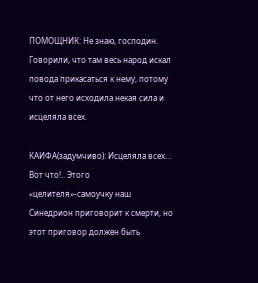ПОМОЩНИК: Не знаю, господин. Говорили, что там весь народ искал повода прикасаться к нему, потому что от него исходила некая сила и исцеляла всех.

КАИФА(задумчиво): Исцеляла всех… Вот что!.. Этого «целителя»-самоучку наш Синедрион приговорит к смерти, но этот приговор должен быть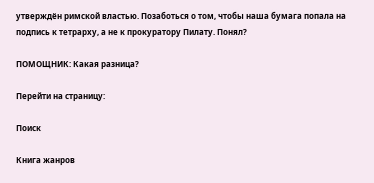утверждён римской властью. Позаботься о том, чтобы наша бумага попала на подпись к тетрарху, а не к прокуратору Пилату. Понял?

ПОМОЩНИК: Какая разница?

Перейти на страницу:

Поиск

Книга жанров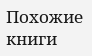Похожие книги